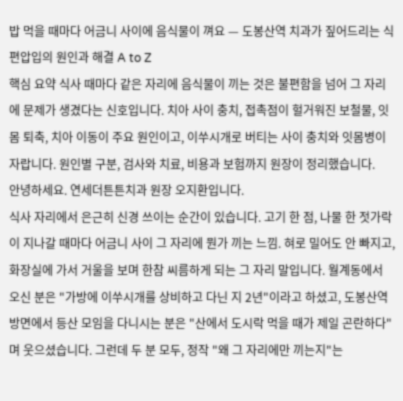밥 먹을 때마다 어금니 사이에 음식물이 껴요 — 도봉산역 치과가 짚어드리는 식편압입의 원인과 해결 A to Z
핵심 요약 식사 때마다 같은 자리에 음식물이 끼는 것은 불편함을 넘어 그 자리에 문제가 생겼다는 신호입니다. 치아 사이 충치, 접촉점이 헐거워진 보철물, 잇몸 퇴축, 치아 이동이 주요 원인이고, 이쑤시개로 버티는 사이 충치와 잇몸병이 자랍니다. 원인별 구분, 검사와 치료, 비용과 보험까지 원장이 정리했습니다.
안녕하세요. 연세더튼튼치과 원장 오지환입니다.
식사 자리에서 은근히 신경 쓰이는 순간이 있습니다. 고기 한 점, 나물 한 젓가락이 지나갈 때마다 어금니 사이 그 자리에 뭔가 끼는 느낌. 혀로 밀어도 안 빠지고, 화장실에 가서 거울을 보며 한참 씨름하게 되는 그 자리 말입니다. 월계동에서 오신 분은 "가방에 이쑤시개를 상비하고 다닌 지 2년"이라고 하셨고, 도봉산역 방면에서 등산 모임을 다니시는 분은 "산에서 도시락 먹을 때가 제일 곤란하다"며 웃으셨습니다. 그런데 두 분 모두, 정작 "왜 그 자리에만 끼는지"는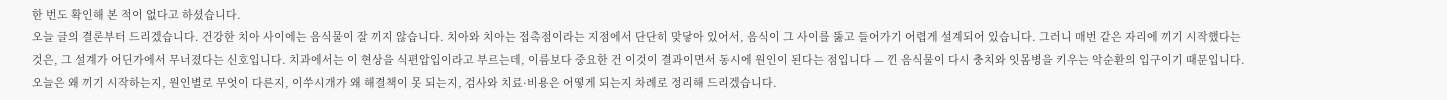한 번도 확인해 본 적이 없다고 하셨습니다.
오늘 글의 결론부터 드리겠습니다. 건강한 치아 사이에는 음식물이 잘 끼지 않습니다. 치아와 치아는 접촉점이라는 지점에서 단단히 맞닿아 있어서, 음식이 그 사이를 뚫고 들어가기 어렵게 설계되어 있습니다. 그러니 매번 같은 자리에 끼기 시작했다는 것은, 그 설계가 어딘가에서 무너졌다는 신호입니다. 치과에서는 이 현상을 식편압입이라고 부르는데, 이름보다 중요한 건 이것이 결과이면서 동시에 원인이 된다는 점입니다 — 낀 음식물이 다시 충치와 잇몸병을 키우는 악순환의 입구이기 때문입니다. 오늘은 왜 끼기 시작하는지, 원인별로 무엇이 다른지, 이쑤시개가 왜 해결책이 못 되는지, 검사와 치료·비용은 어떻게 되는지 차례로 정리해 드리겠습니다.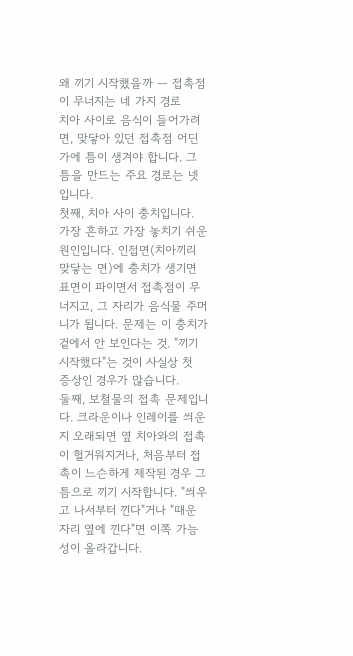왜 끼기 시작했을까 — 접촉점이 무너지는 네 가지 경로
치아 사이로 음식이 들어가려면, 맞닿아 있던 접촉점 어딘가에 틈이 생겨야 합니다. 그 틈을 만드는 주요 경로는 넷입니다.
첫째, 치아 사이 충치입니다. 가장 흔하고 가장 놓치기 쉬운 원인입니다. 인접면(치아끼리 맞닿는 면)에 충치가 생기면 표면이 파이면서 접촉점이 무너지고, 그 자리가 음식물 주머니가 됩니다. 문제는 이 충치가 겉에서 안 보인다는 것. "끼기 시작했다"는 것이 사실상 첫 증상인 경우가 많습니다.
둘째, 보철물의 접촉 문제입니다. 크라운이나 인레이를 씌운 지 오래되면 옆 치아와의 접촉이 헐거워지거나, 처음부터 접촉이 느슨하게 제작된 경우 그 틈으로 끼기 시작합니다. "씌우고 나서부터 낀다"거나 "때운 자리 옆에 낀다"면 이쪽 가능성이 올라갑니다.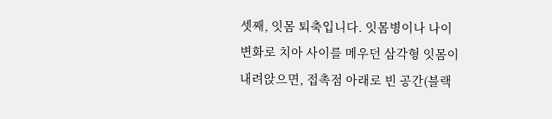셋째, 잇몸 퇴축입니다. 잇몸병이나 나이 변화로 치아 사이를 메우던 삼각형 잇몸이 내려앉으면, 접촉점 아래로 빈 공간(블랙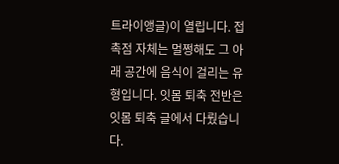트라이앵글)이 열립니다. 접촉점 자체는 멀쩡해도 그 아래 공간에 음식이 걸리는 유형입니다. 잇몸 퇴축 전반은 잇몸 퇴축 글에서 다뤘습니다.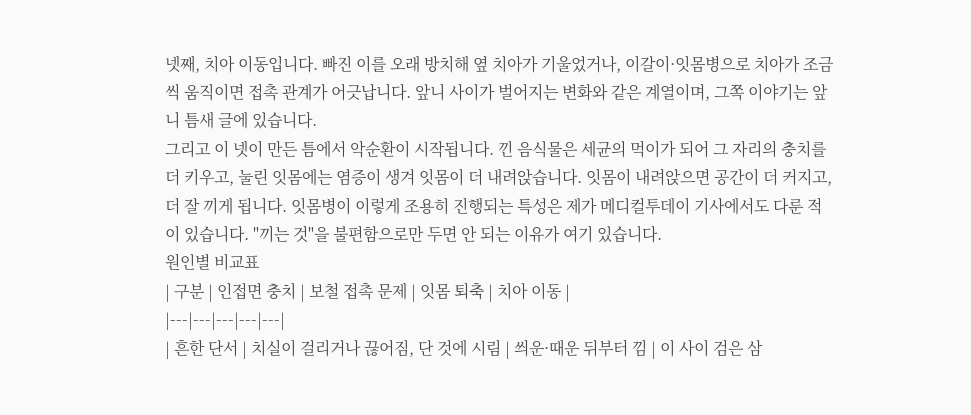넷째, 치아 이동입니다. 빠진 이를 오래 방치해 옆 치아가 기울었거나, 이갈이·잇몸병으로 치아가 조금씩 움직이면 접촉 관계가 어긋납니다. 앞니 사이가 벌어지는 변화와 같은 계열이며, 그쪽 이야기는 앞니 틈새 글에 있습니다.
그리고 이 넷이 만든 틈에서 악순환이 시작됩니다. 낀 음식물은 세균의 먹이가 되어 그 자리의 충치를 더 키우고, 눌린 잇몸에는 염증이 생겨 잇몸이 더 내려앉습니다. 잇몸이 내려앉으면 공간이 더 커지고, 더 잘 끼게 됩니다. 잇몸병이 이렇게 조용히 진행되는 특성은 제가 메디컬투데이 기사에서도 다룬 적이 있습니다. "끼는 것"을 불편함으로만 두면 안 되는 이유가 여기 있습니다.
원인별 비교표
| 구분 | 인접면 충치 | 보철 접촉 문제 | 잇몸 퇴축 | 치아 이동 |
|---|---|---|---|---|
| 흔한 단서 | 치실이 걸리거나 끊어짐, 단 것에 시림 | 씌운·때운 뒤부터 낌 | 이 사이 검은 삼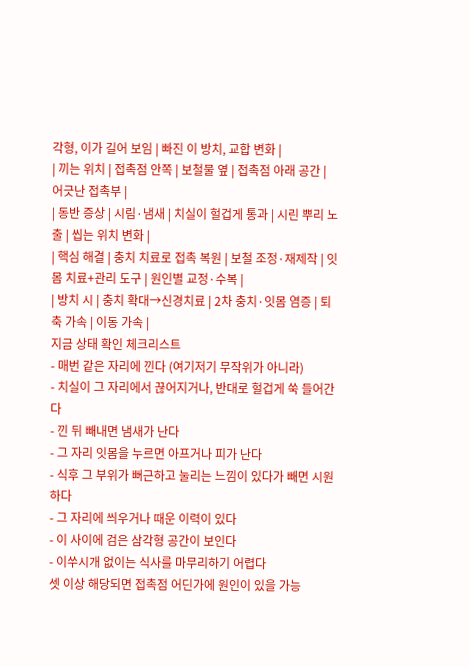각형, 이가 길어 보임 | 빠진 이 방치, 교합 변화 |
| 끼는 위치 | 접촉점 안쪽 | 보철물 옆 | 접촉점 아래 공간 | 어긋난 접촉부 |
| 동반 증상 | 시림·냄새 | 치실이 헐겁게 통과 | 시린 뿌리 노출 | 씹는 위치 변화 |
| 핵심 해결 | 충치 치료로 접촉 복원 | 보철 조정·재제작 | 잇몸 치료+관리 도구 | 원인별 교정·수복 |
| 방치 시 | 충치 확대→신경치료 | 2차 충치·잇몸 염증 | 퇴축 가속 | 이동 가속 |
지금 상태 확인 체크리스트
- 매번 같은 자리에 낀다 (여기저기 무작위가 아니라)
- 치실이 그 자리에서 끊어지거나, 반대로 헐겁게 쑥 들어간다
- 낀 뒤 빼내면 냄새가 난다
- 그 자리 잇몸을 누르면 아프거나 피가 난다
- 식후 그 부위가 뻐근하고 눌리는 느낌이 있다가 빼면 시원하다
- 그 자리에 씌우거나 때운 이력이 있다
- 이 사이에 검은 삼각형 공간이 보인다
- 이쑤시개 없이는 식사를 마무리하기 어렵다
셋 이상 해당되면 접촉점 어딘가에 원인이 있을 가능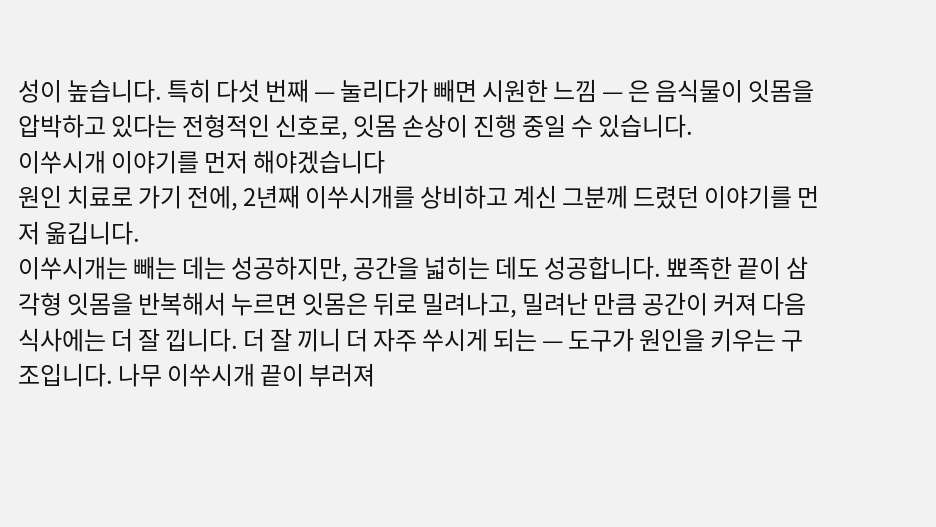성이 높습니다. 특히 다섯 번째 — 눌리다가 빼면 시원한 느낌 — 은 음식물이 잇몸을 압박하고 있다는 전형적인 신호로, 잇몸 손상이 진행 중일 수 있습니다.
이쑤시개 이야기를 먼저 해야겠습니다
원인 치료로 가기 전에, 2년째 이쑤시개를 상비하고 계신 그분께 드렸던 이야기를 먼저 옮깁니다.
이쑤시개는 빼는 데는 성공하지만, 공간을 넓히는 데도 성공합니다. 뾰족한 끝이 삼각형 잇몸을 반복해서 누르면 잇몸은 뒤로 밀려나고, 밀려난 만큼 공간이 커져 다음 식사에는 더 잘 낍니다. 더 잘 끼니 더 자주 쑤시게 되는 — 도구가 원인을 키우는 구조입니다. 나무 이쑤시개 끝이 부러져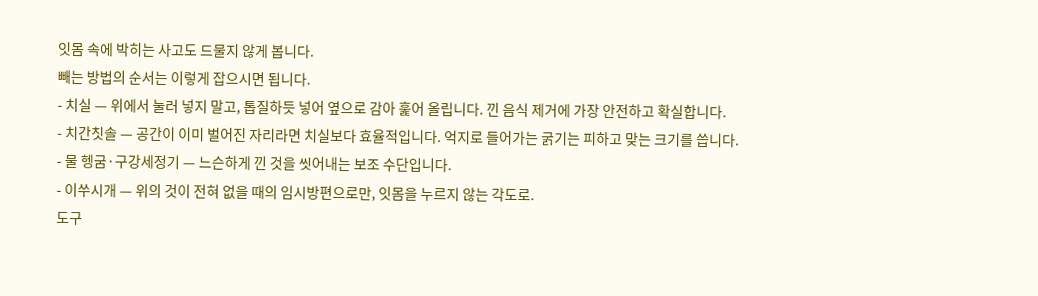잇몸 속에 박히는 사고도 드물지 않게 봅니다.
빼는 방법의 순서는 이렇게 잡으시면 됩니다.
- 치실 — 위에서 눌러 넣지 말고, 톱질하듯 넣어 옆으로 감아 훑어 올립니다. 낀 음식 제거에 가장 안전하고 확실합니다.
- 치간칫솔 — 공간이 이미 벌어진 자리라면 치실보다 효율적입니다. 억지로 들어가는 굵기는 피하고 맞는 크기를 씁니다.
- 물 헹굼·구강세정기 — 느슨하게 낀 것을 씻어내는 보조 수단입니다.
- 이쑤시개 — 위의 것이 전혀 없을 때의 임시방편으로만, 잇몸을 누르지 않는 각도로.
도구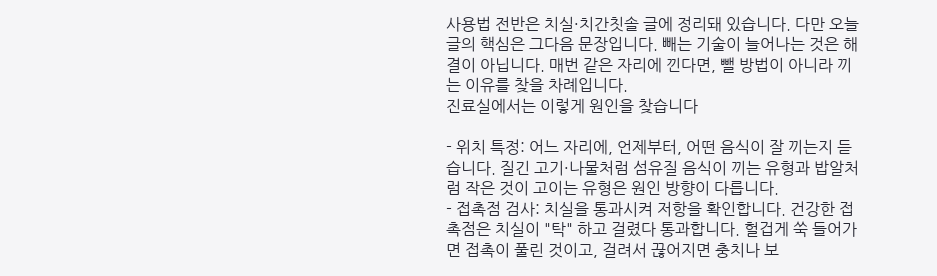사용법 전반은 치실·치간칫솔 글에 정리돼 있습니다. 다만 오늘 글의 핵심은 그다음 문장입니다. 빼는 기술이 늘어나는 것은 해결이 아닙니다. 매번 같은 자리에 낀다면, 뺄 방법이 아니라 끼는 이유를 찾을 차례입니다.
진료실에서는 이렇게 원인을 찾습니다

- 위치 특정: 어느 자리에, 언제부터, 어떤 음식이 잘 끼는지 듣습니다. 질긴 고기·나물처럼 섬유질 음식이 끼는 유형과 밥알처럼 작은 것이 고이는 유형은 원인 방향이 다릅니다.
- 접촉점 검사: 치실을 통과시켜 저항을 확인합니다. 건강한 접촉점은 치실이 "탁" 하고 걸렸다 통과합니다. 헐겁게 쑥 들어가면 접촉이 풀린 것이고, 걸려서 끊어지면 충치나 보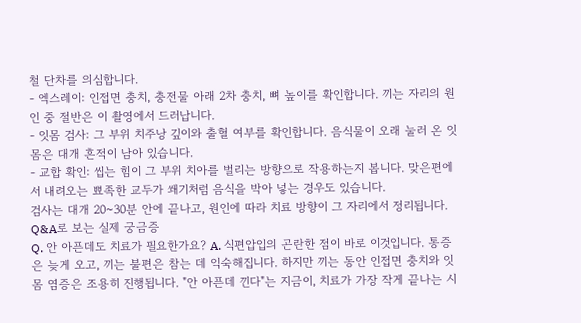철 단차를 의심합니다.
- 엑스레이: 인접면 충치, 충전물 아래 2차 충치, 뼈 높이를 확인합니다. 끼는 자리의 원인 중 절반은 이 촬영에서 드러납니다.
- 잇몸 검사: 그 부위 치주낭 깊이와 출혈 여부를 확인합니다. 음식물이 오래 눌러 온 잇몸은 대개 흔적이 남아 있습니다.
- 교합 확인: 씹는 힘이 그 부위 치아를 벌리는 방향으로 작용하는지 봅니다. 맞은편에서 내려오는 뾰족한 교두가 쐐기처럼 음식을 박아 넣는 경우도 있습니다.
검사는 대개 20~30분 안에 끝나고, 원인에 따라 치료 방향이 그 자리에서 정리됩니다.
Q&A로 보는 실제 궁금증
Q. 안 아픈데도 치료가 필요한가요? A. 식편압입의 곤란한 점이 바로 이것입니다. 통증은 늦게 오고, 끼는 불편은 참는 데 익숙해집니다. 하지만 끼는 동안 인접면 충치와 잇몸 염증은 조용히 진행됩니다. "안 아픈데 낀다"는 지금이, 치료가 가장 작게 끝나는 시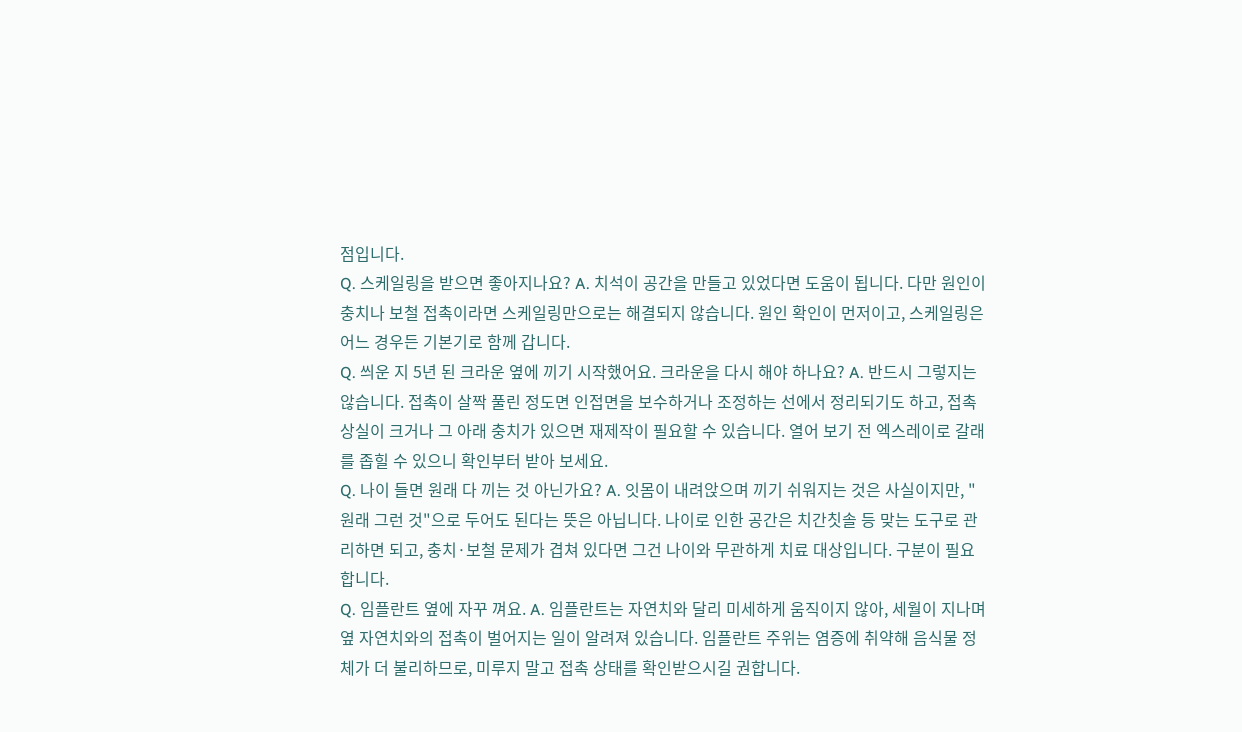점입니다.
Q. 스케일링을 받으면 좋아지나요? A. 치석이 공간을 만들고 있었다면 도움이 됩니다. 다만 원인이 충치나 보철 접촉이라면 스케일링만으로는 해결되지 않습니다. 원인 확인이 먼저이고, 스케일링은 어느 경우든 기본기로 함께 갑니다.
Q. 씌운 지 5년 된 크라운 옆에 끼기 시작했어요. 크라운을 다시 해야 하나요? A. 반드시 그렇지는 않습니다. 접촉이 살짝 풀린 정도면 인접면을 보수하거나 조정하는 선에서 정리되기도 하고, 접촉 상실이 크거나 그 아래 충치가 있으면 재제작이 필요할 수 있습니다. 열어 보기 전 엑스레이로 갈래를 좁힐 수 있으니 확인부터 받아 보세요.
Q. 나이 들면 원래 다 끼는 것 아닌가요? A. 잇몸이 내려앉으며 끼기 쉬워지는 것은 사실이지만, "원래 그런 것"으로 두어도 된다는 뜻은 아닙니다. 나이로 인한 공간은 치간칫솔 등 맞는 도구로 관리하면 되고, 충치·보철 문제가 겹쳐 있다면 그건 나이와 무관하게 치료 대상입니다. 구분이 필요합니다.
Q. 임플란트 옆에 자꾸 껴요. A. 임플란트는 자연치와 달리 미세하게 움직이지 않아, 세월이 지나며 옆 자연치와의 접촉이 벌어지는 일이 알려져 있습니다. 임플란트 주위는 염증에 취약해 음식물 정체가 더 불리하므로, 미루지 말고 접촉 상태를 확인받으시길 권합니다.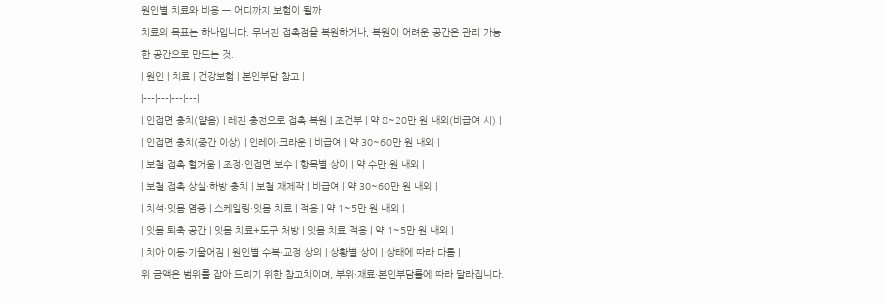원인별 치료와 비용 — 어디까지 보험이 될까
치료의 목표는 하나입니다. 무너진 접촉점을 복원하거나, 복원이 어려운 공간은 관리 가능한 공간으로 만드는 것.
| 원인 | 치료 | 건강보험 | 본인부담 참고 |
|---|---|---|---|
| 인접면 충치(얕음) | 레진 충전으로 접촉 복원 | 조건부 | 약 8~20만 원 내외(비급여 시) |
| 인접면 충치(중간 이상) | 인레이·크라운 | 비급여 | 약 30~60만 원 내외 |
| 보철 접촉 헐거움 | 조정·인접면 보수 | 항목별 상이 | 약 수만 원 내외 |
| 보철 접촉 상실·하방 충치 | 보철 재제작 | 비급여 | 약 30~60만 원 내외 |
| 치석·잇몸 염증 | 스케일링·잇몸 치료 | 적용 | 약 1~5만 원 내외 |
| 잇몸 퇴축 공간 | 잇몸 치료+도구 처방 | 잇몸 치료 적용 | 약 1~5만 원 내외 |
| 치아 이동·기울어짐 | 원인별 수복·교정 상의 | 상황별 상이 | 상태에 따라 다름 |
위 금액은 범위를 잡아 드리기 위한 참고치이며, 부위·재료·본인부담률에 따라 달라집니다.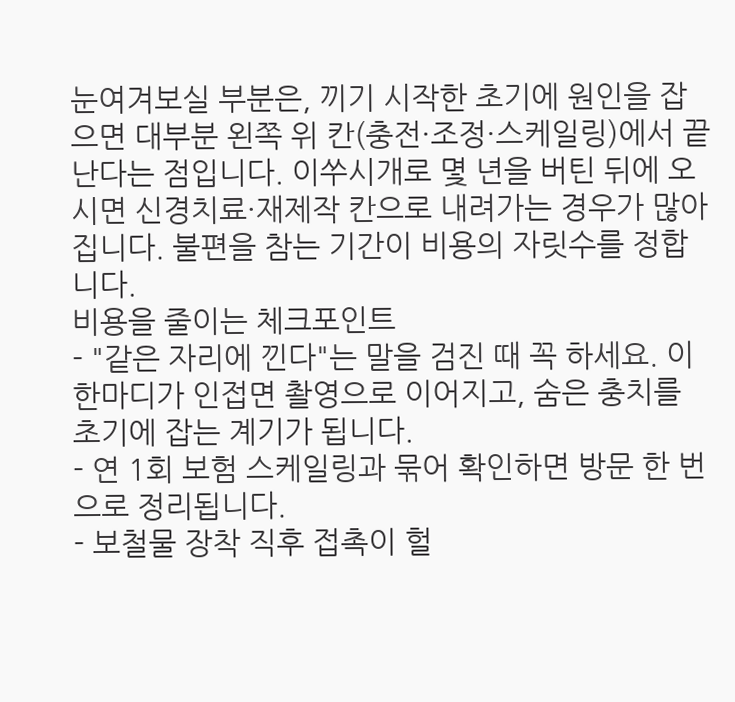눈여겨보실 부분은, 끼기 시작한 초기에 원인을 잡으면 대부분 왼쪽 위 칸(충전·조정·스케일링)에서 끝난다는 점입니다. 이쑤시개로 몇 년을 버틴 뒤에 오시면 신경치료·재제작 칸으로 내려가는 경우가 많아집니다. 불편을 참는 기간이 비용의 자릿수를 정합니다.
비용을 줄이는 체크포인트
- "같은 자리에 낀다"는 말을 검진 때 꼭 하세요. 이 한마디가 인접면 촬영으로 이어지고, 숨은 충치를 초기에 잡는 계기가 됩니다.
- 연 1회 보험 스케일링과 묶어 확인하면 방문 한 번으로 정리됩니다.
- 보철물 장착 직후 접촉이 헐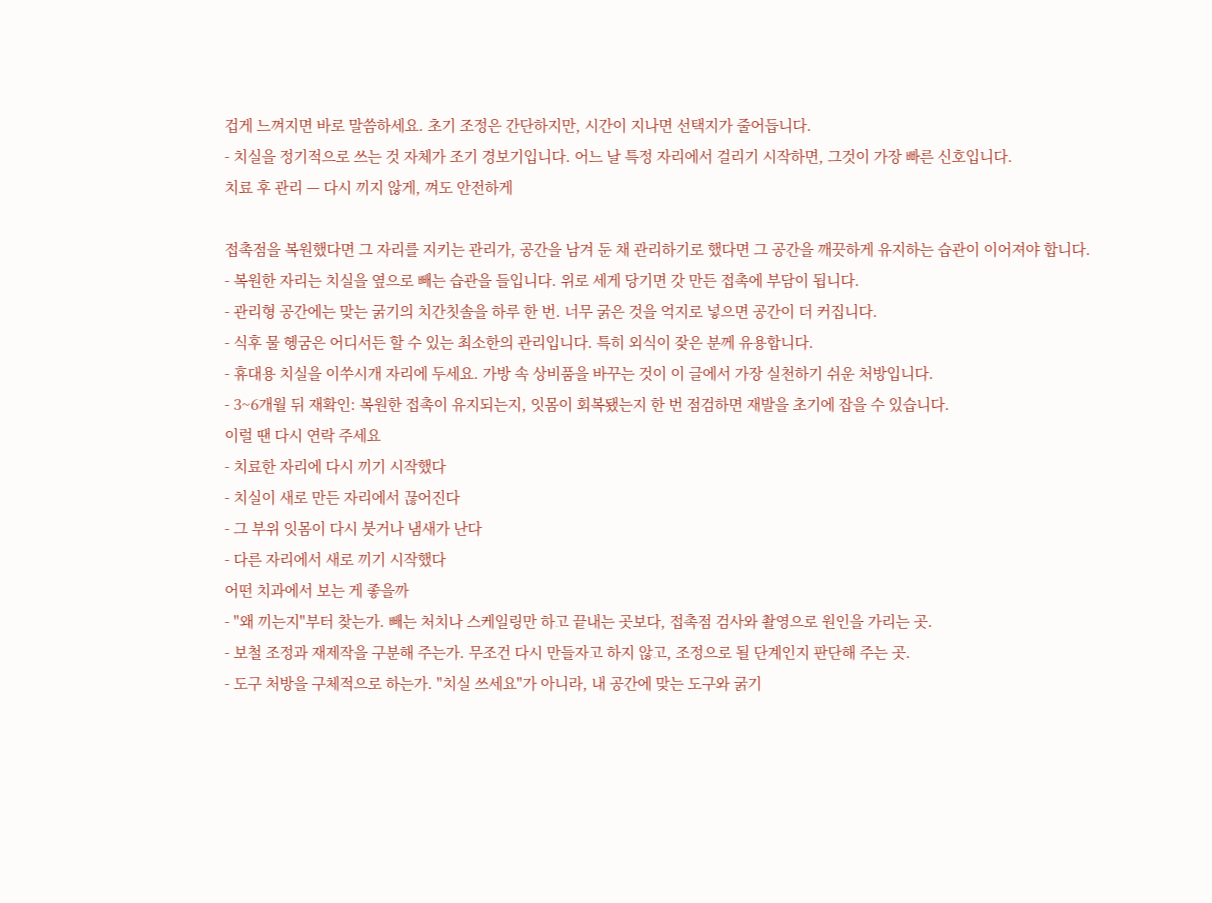겁게 느껴지면 바로 말씀하세요. 초기 조정은 간단하지만, 시간이 지나면 선택지가 줄어듭니다.
- 치실을 정기적으로 쓰는 것 자체가 조기 경보기입니다. 어느 날 특정 자리에서 걸리기 시작하면, 그것이 가장 빠른 신호입니다.
치료 후 관리 — 다시 끼지 않게, 껴도 안전하게

접촉점을 복원했다면 그 자리를 지키는 관리가, 공간을 남겨 둔 채 관리하기로 했다면 그 공간을 깨끗하게 유지하는 습관이 이어져야 합니다.
- 복원한 자리는 치실을 옆으로 빼는 습관을 들입니다. 위로 세게 당기면 갓 만든 접촉에 부담이 됩니다.
- 관리형 공간에는 맞는 굵기의 치간칫솔을 하루 한 번. 너무 굵은 것을 억지로 넣으면 공간이 더 커집니다.
- 식후 물 헹굼은 어디서든 할 수 있는 최소한의 관리입니다. 특히 외식이 잦은 분께 유용합니다.
- 휴대용 치실을 이쑤시개 자리에 두세요. 가방 속 상비품을 바꾸는 것이 이 글에서 가장 실천하기 쉬운 처방입니다.
- 3~6개월 뒤 재확인: 복원한 접촉이 유지되는지, 잇몸이 회복됐는지 한 번 점검하면 재발을 초기에 잡을 수 있습니다.
이럴 땐 다시 연락 주세요
- 치료한 자리에 다시 끼기 시작했다
- 치실이 새로 만든 자리에서 끊어진다
- 그 부위 잇몸이 다시 붓거나 냄새가 난다
- 다른 자리에서 새로 끼기 시작했다
어떤 치과에서 보는 게 좋을까
- "왜 끼는지"부터 찾는가. 빼는 처치나 스케일링만 하고 끝내는 곳보다, 접촉점 검사와 촬영으로 원인을 가리는 곳.
- 보철 조정과 재제작을 구분해 주는가. 무조건 다시 만들자고 하지 않고, 조정으로 될 단계인지 판단해 주는 곳.
- 도구 처방을 구체적으로 하는가. "치실 쓰세요"가 아니라, 내 공간에 맞는 도구와 굵기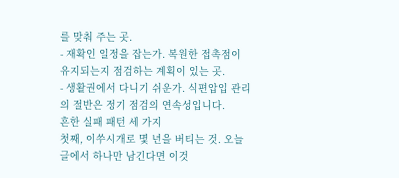를 맞춰 주는 곳.
- 재확인 일정을 잡는가. 복원한 접촉점이 유지되는지 점검하는 계획이 있는 곳.
- 생활권에서 다니기 쉬운가. 식편압입 관리의 절반은 정기 점검의 연속성입니다.
흔한 실패 패턴 세 가지
첫째, 이쑤시개로 몇 년을 버티는 것. 오늘 글에서 하나만 남긴다면 이것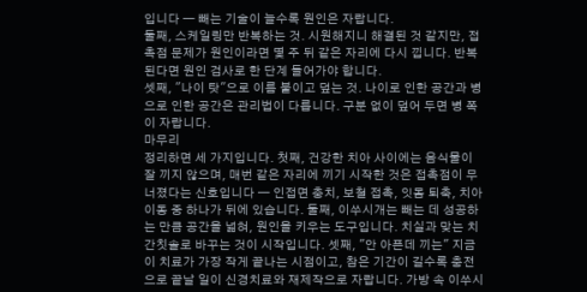입니다 — 빼는 기술이 늘수록 원인은 자랍니다.
둘째, 스케일링만 반복하는 것. 시원해지니 해결된 것 같지만, 접촉점 문제가 원인이라면 몇 주 뒤 같은 자리에 다시 낍니다. 반복된다면 원인 검사로 한 단계 들어가야 합니다.
셋째, "나이 탓"으로 이름 붙이고 덮는 것. 나이로 인한 공간과 병으로 인한 공간은 관리법이 다릅니다. 구분 없이 덮어 두면 병 쪽이 자랍니다.
마무리
정리하면 세 가지입니다. 첫째, 건강한 치아 사이에는 음식물이 잘 끼지 않으며, 매번 같은 자리에 끼기 시작한 것은 접촉점이 무너졌다는 신호입니다 — 인접면 충치, 보철 접촉, 잇몸 퇴축, 치아 이동 중 하나가 뒤에 있습니다. 둘째, 이쑤시개는 빼는 데 성공하는 만큼 공간을 넓혀, 원인을 키우는 도구입니다. 치실과 맞는 치간칫솔로 바꾸는 것이 시작입니다. 셋째, "안 아픈데 끼는" 지금이 치료가 가장 작게 끝나는 시점이고, 참은 기간이 길수록 충전으로 끝날 일이 신경치료와 재제작으로 자랍니다. 가방 속 이쑤시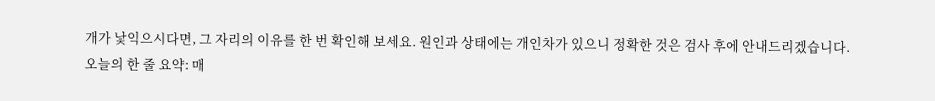개가 낯익으시다면, 그 자리의 이유를 한 번 확인해 보세요. 원인과 상태에는 개인차가 있으니 정확한 것은 검사 후에 안내드리겠습니다.
오늘의 한 줄 요약: 매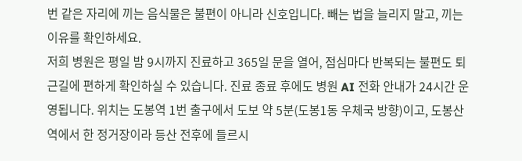번 같은 자리에 끼는 음식물은 불편이 아니라 신호입니다. 빼는 법을 늘리지 말고, 끼는 이유를 확인하세요.
저희 병원은 평일 밤 9시까지 진료하고 365일 문을 열어, 점심마다 반복되는 불편도 퇴근길에 편하게 확인하실 수 있습니다. 진료 종료 후에도 병원 AI 전화 안내가 24시간 운영됩니다. 위치는 도봉역 1번 출구에서 도보 약 5분(도봉1동 우체국 방향)이고, 도봉산역에서 한 정거장이라 등산 전후에 들르시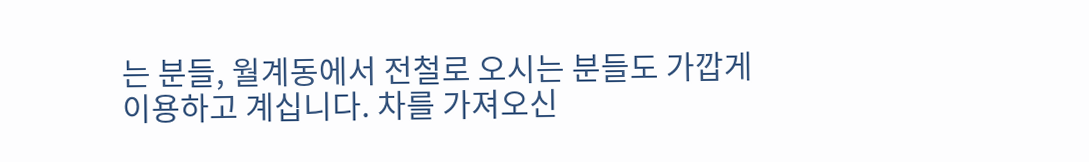는 분들, 월계동에서 전철로 오시는 분들도 가깝게 이용하고 계십니다. 차를 가져오신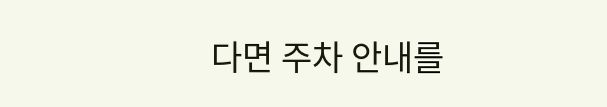다면 주차 안내를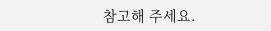참고해 주세요.